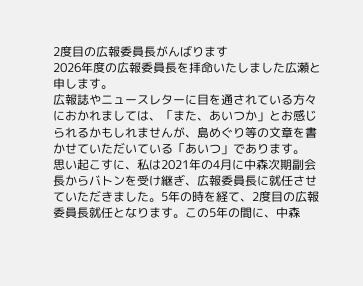2度目の広報委員長がんばります
2026年度の広報委員長を拝命いたしました広瀬と申します。
広報誌やニュースレターに目を通されている方々におかれましては、「また、あいつか」とお感じられるかもしれませんが、島めぐり等の文章を書かせていただいている「あいつ」であります。
思い起こすに、私は2021年の4月に中森次期副会長からバトンを受け継ぎ、広報委員長に就任させていただきました。5年の時を経て、2度目の広報委員長就任となります。この5年の間に、中森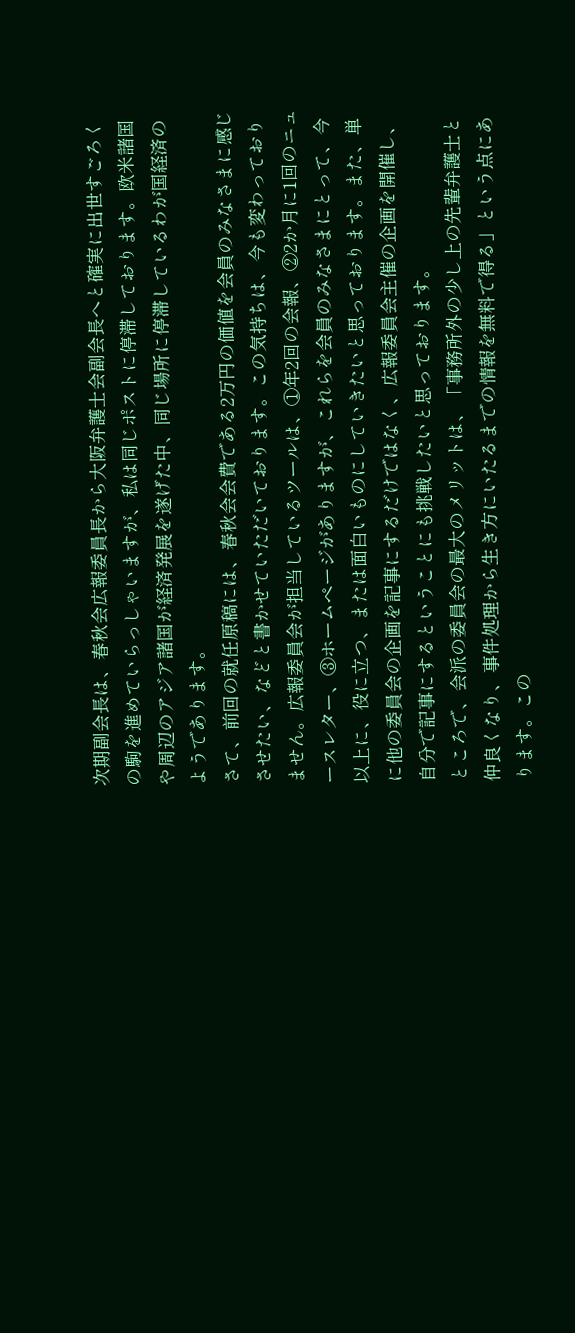次期副会長は、春秋会広報委員長から大阪弁護士会副会長へと確実に出世すごろくの駒を進めていらっしゃいますが、私は同じポストに停滞しております。欧米諸国や周辺のアジア諸国が経済発展を遂げた中、同じ場所に停滞しているわが国経済のようであります。
さて、前回の就任原稿には、春秋会会費である2万円の価値を会員のみなさまに感じさせたい、などと書かせていただいております。この気持ちは、今も変わっておりません。広報委員会が担当しているツールは、①年2回の会報、②2か月に1回のニュースレター、③ホームページがありますが、これらを会員のみなさまにとって、今以上に、役に立つ、または面白いものにしていきたいと思っております。また、単に他の委員会の企画を記事にするだけではなく、広報委員会主催の企画を開催し、自分で記事にするということにも挑戦したいと思っております。
ところで、会派の委員会の最大のメリットは、「事務所外の少し上の先輩弁護士と仲良くなり、事件処理から生き方にいたるまでの情報を無料で得る」という点にあります。この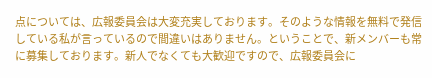点については、広報委員会は大変充実しております。そのような情報を無料で発信している私が言っているので間違いはありません。ということで、新メンバーも常に募集しております。新人でなくても大歓迎ですので、広報委員会に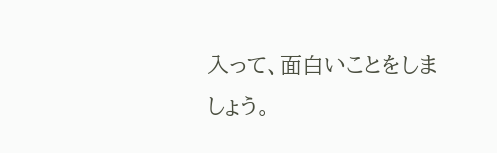入って、面白いことをしましょう。